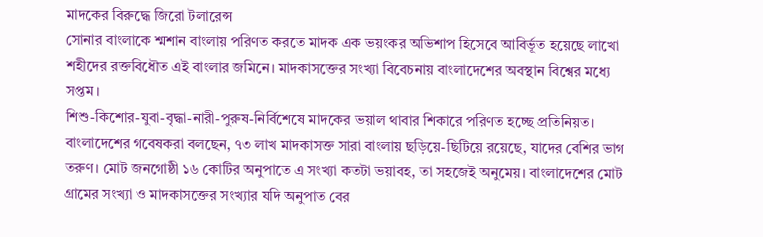মাদকের বিরুদ্ধে জিরো টলারেন্স
সোনার বাংলাকে শ্মশান বাংলায় পরিণত করতে মাদক এক ভয়ংকর অভিশাপ হিসেবে আবির্ভূত হয়েছে লাখো শহীদের রক্তবিধৌত এই বাংলার জমিনে। মাদকাসক্তের সংখ্যা বিবেচনায় বাংলাদেশের অবস্থান বিশ্বের মধ্যে সপ্তম।
শিশু-কিশোর-যুবা-বৃদ্ধা-নারী-পুরুষ-নির্বিশেষে মাদকের ভয়াল থাবার শিকারে পরিণত হচ্ছে প্রতিনিয়ত। বাংলাদেশের গবেষকরা বলছেন, ৭৩ লাখ মাদকাসক্ত সারা বাংলায় ছড়িয়ে-ছিটিয়ে রয়েছে, যাদের বেশির ভাগ তরুণ। মোট জনগোষ্ঠী ১৬ কোটির অনুপাতে এ সংখ্যা কতটা ভয়াবহ, তা সহজেই অনুমেয়। বাংলাদেশের মোট গ্রামের সংখ্যা ও মাদকাসক্তের সংখ্যার যদি অনুপাত বের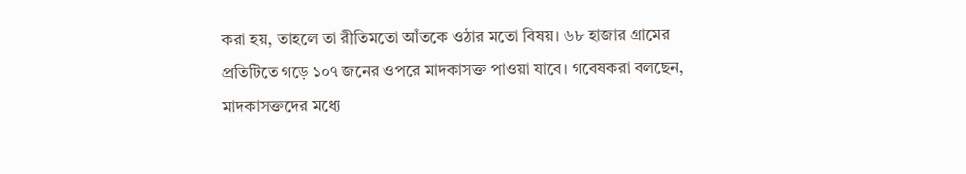করা হয়, তাহলে তা রীতিমতো আঁতকে ওঠার মতো বিষয়। ৬৮ হাজার গ্রামের প্রতিটিতে গড়ে ১০৭ জনের ওপরে মাদকাসক্ত পাওয়া যাবে। গবেষকরা বলছেন, মাদকাসক্তদের মধ্যে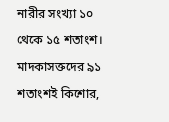নারীর সংখ্যা ১০ থেকে ১৫ শতাংশ। মাদকাসক্তদের ৯১ শতাংশই কিশোর,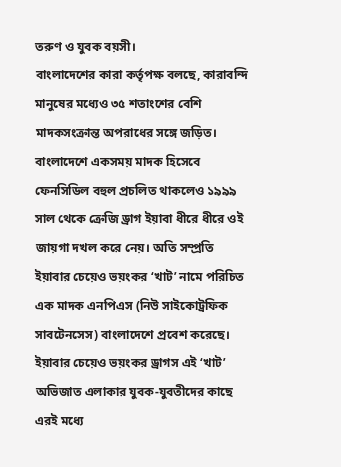তরুণ ও যুবক বয়সী।
বাংলাদেশের কারা কর্তৃপক্ষ বলছে, কারাবন্দি মানুষের মধ্যেও ৩৫ শতাংশের বেশি মাদকসংক্রান্ত অপরাধের সঙ্গে জড়িত।
বাংলাদেশে একসময় মাদক হিসেবে ফেনসিডিল বহুল প্রচলিত থাকলেও ১৯৯৯ সাল থেকে ক্রেজি ড্রাগ ইয়াবা ধীরে ধীরে ওই জায়গা দখল করে নেয়। অতি সম্প্রতি ইয়াবার চেয়েও ভয়ংকর ‘খাট’ নামে পরিচিত এক মাদক এনপিএস (নিউ সাইকোট্রফিক সাবটেনসেস) বাংলাদেশে প্রবেশ করেছে। ইয়াবার চেয়েও ভয়ংকর ড্রাগস এই ‘খাট’ অভিজাত এলাকার যুবক-যুবতীদের কাছে এরই মধ্যে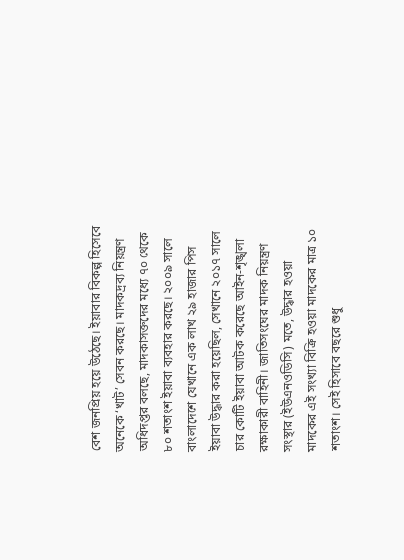বেশ জনপ্রিয় হয়ে উঠেছে। ইয়াবার বিকল্প হিসেবে অনেকে ‘খাট’ সেবন করছে। মাদকদ্রব্য নিয়ন্ত্রণ অধিদপ্তর বলছে, মাদকাসক্তদের মধ্যে ৭০ থেকে ৮০ শতাংশ ইয়াবা ব্যবহার করছে। ২০০৯ সালে বাংলাদেশে যেখানে এক লাখ ২৯ হাজার পিস ইয়াবা উদ্ধার করা হয়েছিল, সেখানে ২০১৭ সালে চার কোটি ইয়াবা আটক করেছে আইন-শৃঙ্খলা রক্ষাকারী বাহিনী। জাতিসংঘের মাদক নিয়ন্ত্রণ সংস্থার (ইউএনওডিসি) মতে, উদ্ধার হওয়া মাদকের এই সংখ্যা বিক্রি হওয়া মাদকের মাত্র ১০ শতাংশ। সেই হিসাবে বছরে শুধু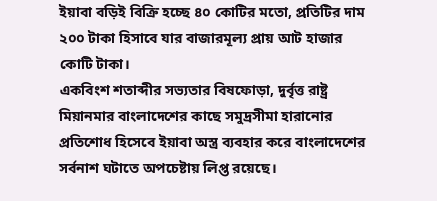ইয়াবা বড়িই বিক্রি হচ্ছে ৪০ কোটির মতো, প্রতিটির দাম ২০০ টাকা হিসাবে যার বাজারমূল্য প্রায় আট হাজার কোটি টাকা।
একবিংশ শতাব্দীর সভ্যতার বিষফোড়া, দুর্বৃত্ত রাষ্ট্র মিয়ানমার বাংলাদেশের কাছে সমুদ্রসীমা হারানোর প্রতিশোধ হিসেবে ইয়াবা অস্ত্র ব্যবহার করে বাংলাদেশের সর্বনাশ ঘটাতে অপচেষ্টায় লিপ্ত রয়েছে।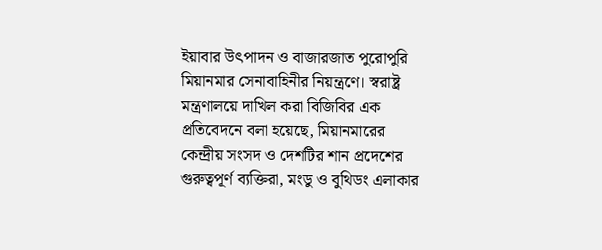ইয়াবার উৎপাদন ও বাজারজাত পুরোপুরি মিয়ানমার সেনাবাহিনীর নিয়ন্ত্রণে। স্বরাষ্ট্র মন্ত্রণালয়ে দাখিল করা বিজিবির এক প্রতিবেদনে বলা হয়েছে, মিয়ানমারের কেন্দ্রীয় সংসদ ও দেশটির শান প্রদেশের গুরুত্বপূর্ণ ব্যক্তিরা, মংডু ও বুথিডং এলাকার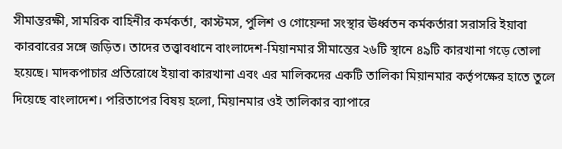সীমান্তরক্ষী, সামরিক বাহিনীর কর্মকর্তা, কাস্টমস, পুলিশ ও গোয়েন্দা সংস্থার ঊর্ধ্বতন কর্মকর্তারা সরাসরি ইয়াবা কারবারের সঙ্গে জড়িত। তাদের তত্ত্বাবধানে বাংলাদেশ-মিয়ানমার সীমান্তের ২৬টি স্থানে ৪৯টি কারখানা গড়ে তোলা হয়েছে। মাদকপাচার প্রতিরোধে ইয়াবা কারখানা এবং এর মালিকদের একটি তালিকা মিয়ানমার কর্তৃপক্ষের হাতে তুলে দিয়েছে বাংলাদেশ। পরিতাপের বিষয় হলো, মিয়ানমার ওই তালিকার ব্যাপারে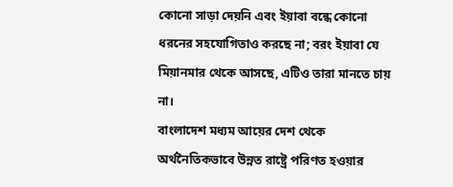কোনো সাড়া দেয়নি এবং ইয়াবা বন্ধে কোনো ধরনের সহযোগিতাও করছে না; বরং ইয়াবা যে মিয়ানমার থেকে আসছে, এটিও তারা মানতে চায় না।
বাংলাদেশ মধ্যম আয়ের দেশ থেকে অর্থনৈতিকভাবে উন্নত রাষ্ট্রে পরিণত হওয়ার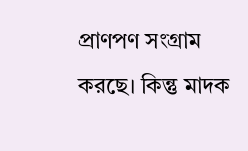প্রাণপণ সংগ্রাম করছে। কিন্তু মাদক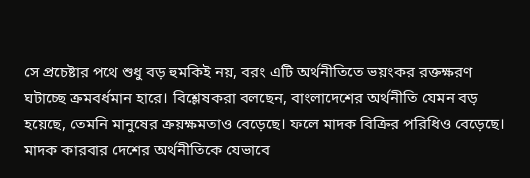সে প্রচেষ্টার পথে শুধু বড় হুমকিই নয়, বরং এটি অর্থনীতিতে ভয়ংকর রক্তক্ষরণ ঘটাচ্ছে ক্রমবর্ধমান হারে। বিশ্লেষকরা বলছেন, বাংলাদেশের অর্থনীতি যেমন বড় হয়েছে, তেমনি মানুষের ক্রয়ক্ষমতাও বেড়েছে। ফলে মাদক বিক্রির পরিধিও বেড়েছে। মাদক কারবার দেশের অর্থনীতিকে যেভাবে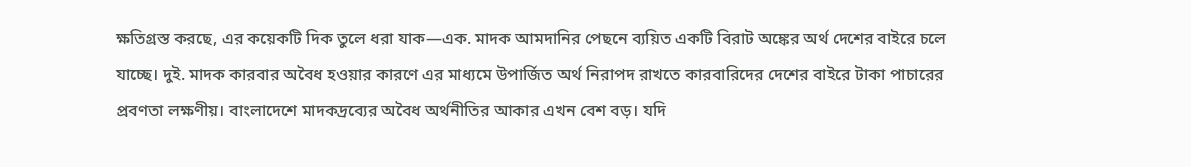ক্ষতিগ্রস্ত করছে, এর কয়েকটি দিক তুলে ধরা যাক—এক. মাদক আমদানির পেছনে ব্যয়িত একটি বিরাট অঙ্কের অর্থ দেশের বাইরে চলে যাচ্ছে। দুই. মাদক কারবার অবৈধ হওয়ার কারণে এর মাধ্যমে উপার্জিত অর্থ নিরাপদ রাখতে কারবারিদের দেশের বাইরে টাকা পাচারের প্রবণতা লক্ষণীয়। বাংলাদেশে মাদকদ্রব্যের অবৈধ অর্থনীতির আকার এখন বেশ বড়। যদি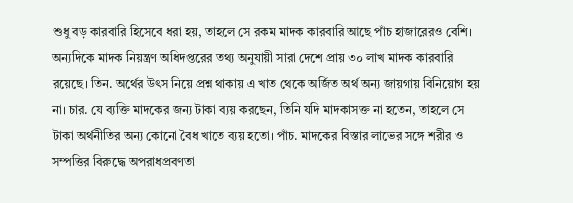শুধু বড় কারবারি হিসেবে ধরা হয়, তাহলে সে রকম মাদক কারবারি আছে পাঁচ হাজারেরও বেশি। অন্যদিকে মাদক নিয়ন্ত্রণ অধিদপ্তরের তথ্য অনুযায়ী সারা দেশে প্রায় ৩০ লাখ মাদক কারবারি রয়েছে। তিন. অর্থের উৎস নিয়ে প্রশ্ন থাকায় এ খাত থেকে অর্জিত অর্থ অন্য জায়গায় বিনিয়োগ হয় না। চার. যে ব্যক্তি মাদকের জন্য টাকা ব্যয় করছেন, তিনি যদি মাদকাসক্ত না হতেন, তাহলে সে টাকা অর্থনীতির অন্য কোনো বৈধ খাতে ব্যয় হতো। পাঁচ. মাদকের বিস্তার লাভের সঙ্গে শরীর ও সম্পত্তির বিরুদ্ধে অপরাধপ্রবণতা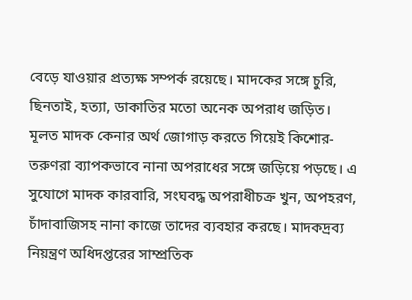বেড়ে যাওয়ার প্রত্যক্ষ সম্পর্ক রয়েছে। মাদকের সঙ্গে চুরি, ছিনতাই, হত্যা, ডাকাতির মতো অনেক অপরাধ জড়িত। মূলত মাদক কেনার অর্থ জোগাড় করতে গিয়েই কিশোর-তরুণরা ব্যাপকভাবে নানা অপরাধের সঙ্গে জড়িয়ে পড়ছে। এ সুযোগে মাদক কারবারি, সংঘবদ্ধ অপরাধীচক্র খুন, অপহরণ, চাঁদাবাজিসহ নানা কাজে তাদের ব্যবহার করছে। মাদকদ্রব্য নিয়ন্ত্রণ অধিদপ্তরের সাম্প্রতিক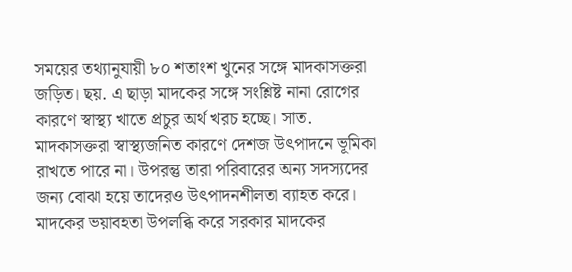সময়ের তথ্যানুযায়ী ৮০ শতাংশ খুনের সঙ্গে মাদকাসক্তরা জড়িত। ছয়. এ ছাড়া মাদকের সঙ্গে সংশ্লিষ্ট নানা রোগের কারণে স্বাস্থ্য খাতে প্রচুর অর্থ খরচ হচ্ছে। সাত. মাদকাসক্তরা স্বাস্থ্যজনিত কারণে দেশজ উৎপাদনে ভূমিকা রাখতে পারে না। উপরন্তু তারা পরিবারের অন্য সদস্যদের জন্য বোঝা হয়ে তাদেরও উৎপাদনশীলতা ব্যাহত করে।
মাদকের ভয়াবহতা উপলব্ধি করে সরকার মাদকের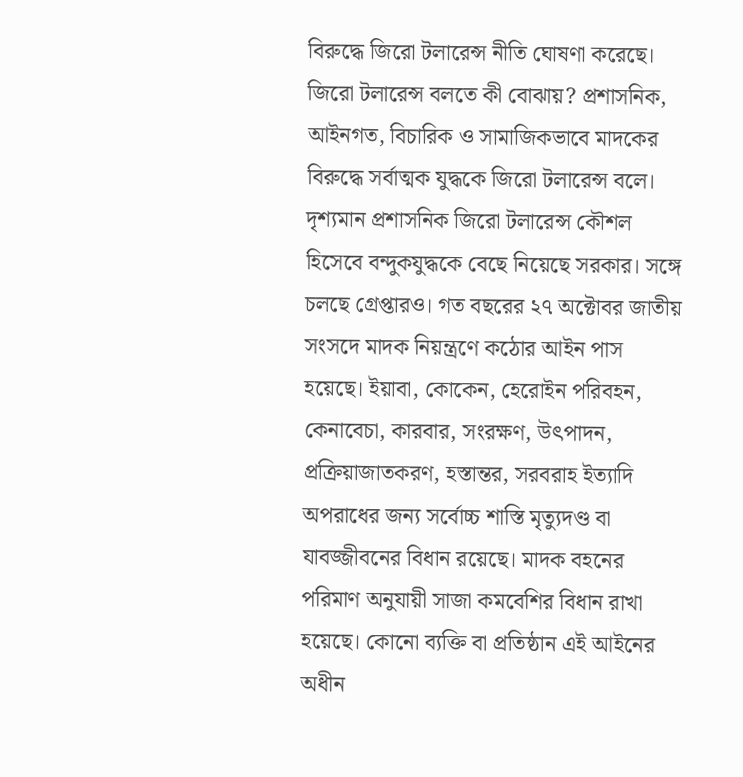বিরুদ্ধে জিরো টলারেন্স নীতি ঘোষণা করেছে। জিরো টলারেন্স বলতে কী বোঝায়? প্রশাসনিক, আইনগত, বিচারিক ও সামাজিকভাবে মাদকের বিরুদ্ধে সর্বাত্মক যুদ্ধকে জিরো টলারেন্স বলে। দৃশ্যমান প্রশাসনিক জিরো টলারেন্স কৌশল হিসেবে বন্দুকযুদ্ধকে বেছে নিয়েছে সরকার। সঙ্গে চলছে গ্রেপ্তারও। গত বছরের ২৭ অক্টোবর জাতীয় সংসদে মাদক নিয়ন্ত্রণে কঠোর আইন পাস হয়েছে। ইয়াবা, কোকেন, হেরোইন পরিবহন, কেনাবেচা, কারবার, সংরক্ষণ, উৎপাদন, প্রক্রিয়াজাতকরণ, হস্তান্তর, সরবরাহ ইত্যাদি অপরাধের জন্য সর্বোচ্চ শাস্তি মৃত্যুদণ্ড বা যাবজ্জীবনের বিধান রয়েছে। মাদক বহনের পরিমাণ অনুযায়ী সাজা কমবেশির বিধান রাখা হয়েছে। কোনো ব্যক্তি বা প্রতিষ্ঠান এই আইনের অধীন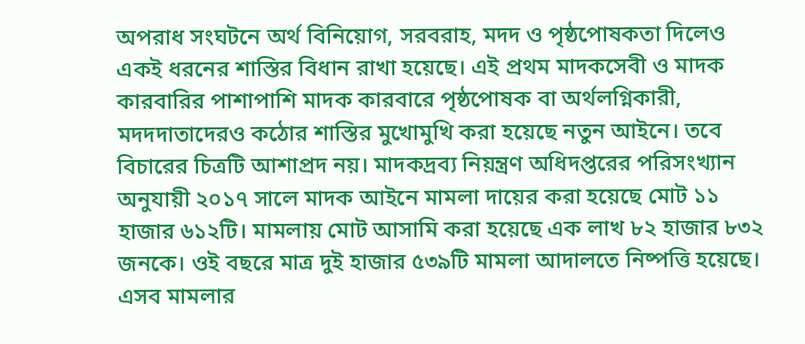অপরাধ সংঘটনে অর্থ বিনিয়োগ, সরবরাহ, মদদ ও পৃষ্ঠপোষকতা দিলেও একই ধরনের শাস্তির বিধান রাখা হয়েছে। এই প্রথম মাদকসেবী ও মাদক কারবারির পাশাপাশি মাদক কারবারে পৃষ্ঠপোষক বা অর্থলগ্নিকারী, মদদদাতাদেরও কঠোর শাস্তির মুখোমুখি করা হয়েছে নতুন আইনে। তবে বিচারের চিত্রটি আশাপ্রদ নয়। মাদকদ্রব্য নিয়ন্ত্রণ অধিদপ্তরের পরিসংখ্যান অনুযায়ী ২০১৭ সালে মাদক আইনে মামলা দায়ের করা হয়েছে মোট ১১ হাজার ৬১২টি। মামলায় মোট আসামি করা হয়েছে এক লাখ ৮২ হাজার ৮৩২ জনকে। ওই বছরে মাত্র দুই হাজার ৫৩৯টি মামলা আদালতে নিষ্পত্তি হয়েছে। এসব মামলার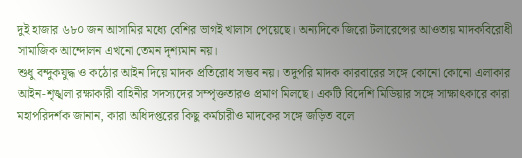দুই হাজার ৬৮০ জন আসামির মধ্যে বেশির ভাগই খালাস পেয়েছে। অন্যদিকে জিরো টলারেন্সের আওতায় মাদকবিরোধী সামাজিক আন্দোলন এখনো তেমন দৃশ্যমান নয়।
শুধু বন্দুকযুদ্ধ ও কঠোর আইন দিয়ে মাদক প্রতিরোধ সম্ভব নয়। তদুপরি মাদক কারবারের সঙ্গে কোনো কোনো এলাকার আইন-শৃঙ্খলা রক্ষাকারী বাহিনীর সদস্যদের সম্পৃক্ততারও প্রমাণ মিলছে। একটি বিদেশি মিডিয়ার সঙ্গে সাক্ষাৎকারে কারা মহাপরিদর্শক জানান, কারা অধিদপ্তরের কিছু কর্মচারীও মাদকের সঙ্গে জড়িত বলে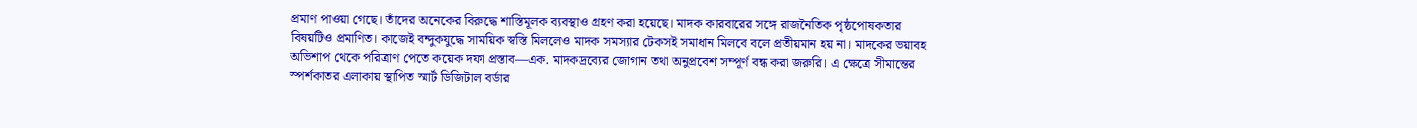প্রমাণ পাওয়া গেছে। তাঁদের অনেকের বিরুদ্ধে শাস্তিমূলক ব্যবস্থাও গ্রহণ করা হয়েছে। মাদক কারবারের সঙ্গে রাজনৈতিক পৃষ্ঠপোষকতার বিষয়টিও প্রমাণিত। কাজেই বন্দুকযুদ্ধে সাময়িক স্বস্তি মিললেও মাদক সমস্যার টেকসই সমাধান মিলবে বলে প্রতীয়মান হয় না। মাদকের ভয়াবহ অভিশাপ থেকে পরিত্রাণ পেতে কয়েক দফা প্রস্তাব—এক. মাদকদ্রব্যের জোগান তথা অনুপ্রবেশ সম্পূর্ণ বন্ধ করা জরুরি। এ ক্ষেত্রে সীমান্তের স্পর্শকাতর এলাকায় স্থাপিত স্মার্ট ডিজিটাল বর্ডার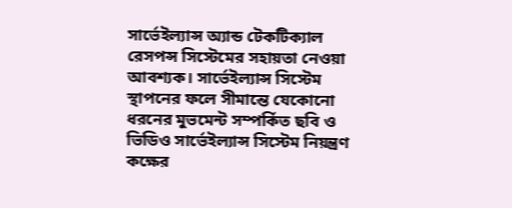সার্ভেইল্যান্স অ্যান্ড টেকটিক্যাল রেসপন্স সিস্টেমের সহায়তা নেওয়া আবশ্যক। সার্ভেইল্যান্স সিস্টেম স্থাপনের ফলে সীমান্তে যেকোনো ধরনের মুভমেন্ট সম্পর্কিত ছবি ও ভিডিও সার্ভেইল্যান্স সিস্টেম নিয়ন্ত্রণ কক্ষের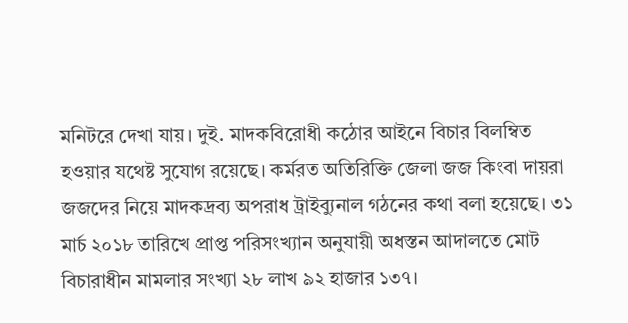মনিটরে দেখা যায়। দুই. মাদকবিরোধী কঠোর আইনে বিচার বিলম্বিত হওয়ার যথেষ্ট সুযোগ রয়েছে। কর্মরত অতিরিক্তি জেলা জজ কিংবা দায়রা জজদের নিয়ে মাদকদ্রব্য অপরাধ ট্রাইব্যুনাল গঠনের কথা বলা হয়েছে। ৩১ মার্চ ২০১৮ তারিখে প্রাপ্ত পরিসংখ্যান অনুযায়ী অধস্তন আদালতে মোট বিচারাধীন মামলার সংখ্যা ২৮ লাখ ৯২ হাজার ১৩৭।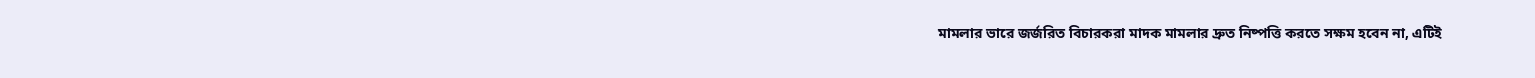মামলার ভারে জর্জরিত বিচারকরা মাদক মামলার দ্রুত নিষ্পত্তি করতে সক্ষম হবেন না, এটিই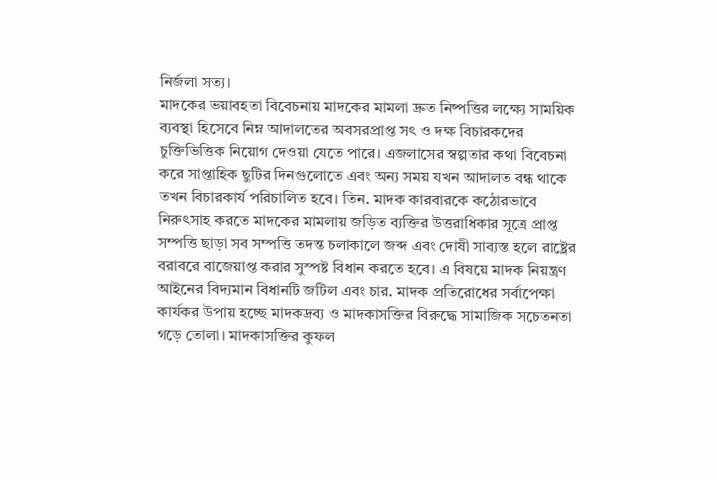নির্জলা সত্য।
মাদকের ভয়াবহতা বিবেচনায় মাদকের মামলা দ্রুত নিষ্পত্তির লক্ষ্যে সাময়িক ব্যবস্থা হিসেবে নিম্ন আদালতের অবসরপ্রাপ্ত সৎ ও দক্ষ বিচারকদের চুক্তিভিত্তিক নিয়োগ দেওয়া যেতে পারে। এজলাসের স্বল্পতার কথা বিবেচনা করে সাপ্তাহিক ছুটির দিনগুলোতে এবং অন্য সময় যখন আদালত বন্ধ থাকে তখন বিচারকার্য পরিচালিত হবে। তিন. মাদক কারবারকে কঠোরভাবে নিরুৎসাহ করতে মাদকের মামলায় জড়িত ব্যক্তির উত্তরাধিকার সূত্রে প্রাপ্ত সম্পত্তি ছাড়া সব সম্পত্তি তদন্ত চলাকালে জব্দ এবং দোষী সাব্যস্ত হলে রাষ্ট্রের বরাবরে বাজেয়াপ্ত করার সুস্পষ্ট বিধান করতে হবে। এ বিষয়ে মাদক নিয়ন্ত্রণ আইনের বিদ্যমান বিধানটি জটিল এবং চার. মাদক প্রতিরোধের সর্বাপেক্ষা কার্যকর উপায় হচ্ছে মাদকদ্রব্য ও মাদকাসক্তির বিরুদ্ধে সামাজিক সচেতনতা গড়ে তোলা। মাদকাসক্তির কুফল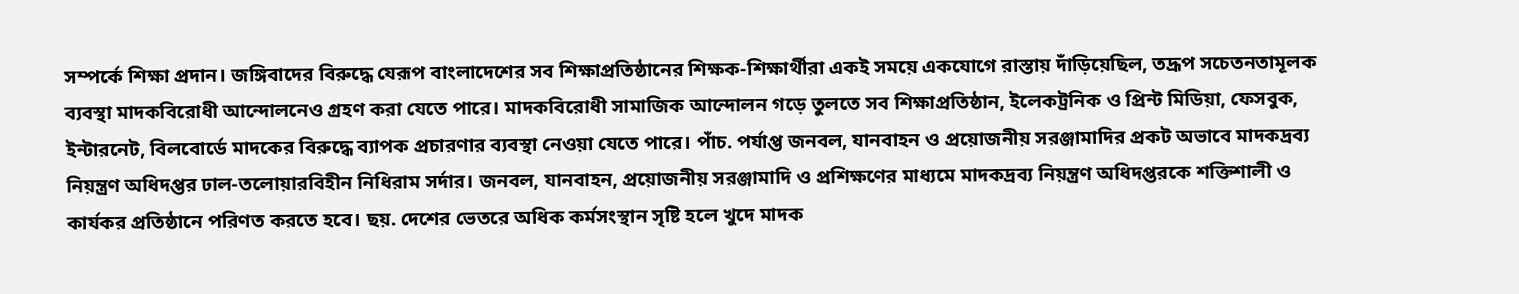সম্পর্কে শিক্ষা প্রদান। জঙ্গিবাদের বিরুদ্ধে যেরূপ বাংলাদেশের সব শিক্ষাপ্রতিষ্ঠানের শিক্ষক-শিক্ষার্থীরা একই সময়ে একযোগে রাস্তায় দাঁড়িয়েছিল, তদ্রূপ সচেতনতামূলক ব্যবস্থা মাদকবিরোধী আন্দোলনেও গ্রহণ করা যেতে পারে। মাদকবিরোধী সামাজিক আন্দোলন গড়ে তুলতে সব শিক্ষাপ্রতিষ্ঠান, ইলেকট্রনিক ও প্রিন্ট মিডিয়া, ফেসবুক, ইন্টারনেট, বিলবোর্ডে মাদকের বিরুদ্ধে ব্যাপক প্রচারণার ব্যবস্থা নেওয়া যেতে পারে। পাঁচ. পর্যাপ্ত জনবল, যানবাহন ও প্রয়োজনীয় সরঞ্জামাদির প্রকট অভাবে মাদকদ্রব্য নিয়ন্ত্রণ অধিদপ্তর ঢাল-তলোয়ারবিহীন নিধিরাম সর্দার। জনবল, যানবাহন, প্রয়োজনীয় সরঞ্জামাদি ও প্রশিক্ষণের মাধ্যমে মাদকদ্রব্য নিয়ন্ত্রণ অধিদপ্তরকে শক্তিশালী ও কার্যকর প্রতিষ্ঠানে পরিণত করতে হবে। ছয়. দেশের ভেতরে অধিক কর্মসংস্থান সৃষ্টি হলে খুদে মাদক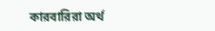কারবারিরা অর্থ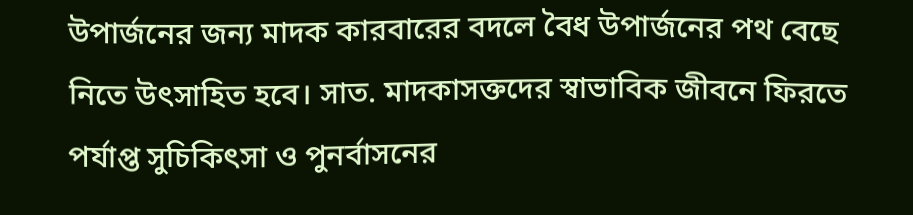উপার্জনের জন্য মাদক কারবারের বদলে বৈধ উপার্জনের পথ বেছে নিতে উৎসাহিত হবে। সাত. মাদকাসক্তদের স্বাভাবিক জীবনে ফিরতে পর্যাপ্ত সুচিকিৎসা ও পুনর্বাসনের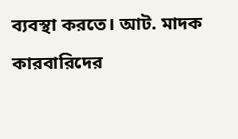ব্যবস্থা করতে। আট. মাদক কারবারিদের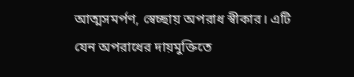আত্মসমর্পণ, স্বেচ্ছায় অপরাধ স্বীকার। এটি যেন অপরাধের দায়মুক্তিতে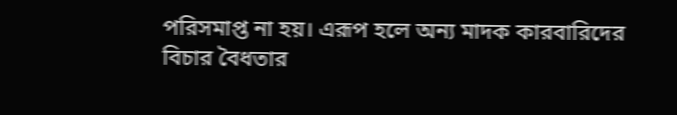পরিসমাপ্ত না হয়। এরূপ হলে অন্য মাদক কারবারিদের বিচার বৈধতার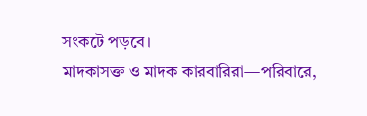সংকটে পড়বে।
মাদকাসক্ত ও মাদক কারবারিরা—পরিবারে,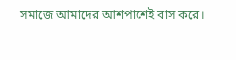সমাজে আমাদের আশপাশেই বাস করে।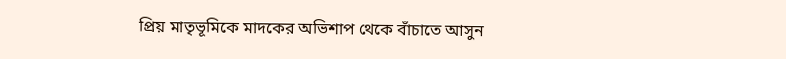প্রিয় মাতৃভূমিকে মাদকের অভিশাপ থেকে বাঁচাতে আসুন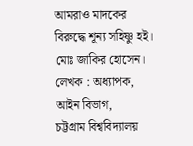আমরাও মাদকের বিরুদ্ধে শূন্য সহিষ্ণু হই।
মোঃ জাকির হোসেন।
লেখক : অধ্যাপক, আইন বিভাগ,
চট্টগ্রাম বিশ্ববিদ্যালয়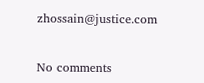zhossain@justice.com


No comments